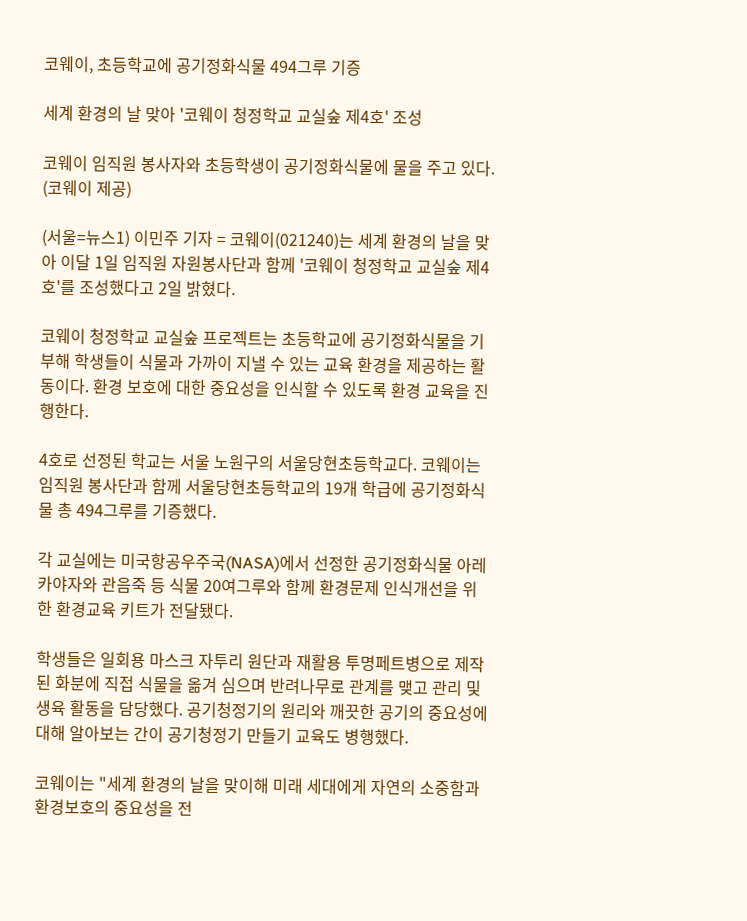코웨이, 초등학교에 공기정화식물 494그루 기증

세계 환경의 날 맞아 '코웨이 청정학교 교실숲 제4호' 조성

코웨이 임직원 봉사자와 초등학생이 공기정화식물에 물을 주고 있다. (코웨이 제공)

(서울=뉴스1) 이민주 기자 = 코웨이(021240)는 세계 환경의 날을 맞아 이달 1일 임직원 자원봉사단과 함께 '코웨이 청정학교 교실숲 제4호'를 조성했다고 2일 밝혔다.

코웨이 청정학교 교실숲 프로젝트는 초등학교에 공기정화식물을 기부해 학생들이 식물과 가까이 지낼 수 있는 교육 환경을 제공하는 활동이다. 환경 보호에 대한 중요성을 인식할 수 있도록 환경 교육을 진행한다.

4호로 선정된 학교는 서울 노원구의 서울당현초등학교다. 코웨이는 임직원 봉사단과 함께 서울당현초등학교의 19개 학급에 공기정화식물 총 494그루를 기증했다.

각 교실에는 미국항공우주국(NASA)에서 선정한 공기정화식물 아레카야자와 관음죽 등 식물 20여그루와 함께 환경문제 인식개선을 위한 환경교육 키트가 전달됐다.

학생들은 일회용 마스크 자투리 원단과 재활용 투명페트병으로 제작된 화분에 직접 식물을 옮겨 심으며 반려나무로 관계를 맺고 관리 및 생육 활동을 담당했다. 공기청정기의 원리와 깨끗한 공기의 중요성에 대해 알아보는 간이 공기청정기 만들기 교육도 병행했다.

코웨이는 "세계 환경의 날을 맞이해 미래 세대에게 자연의 소중함과 환경보호의 중요성을 전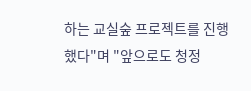하는 교실숲 프로젝트를 진행했다"며 "앞으로도 청정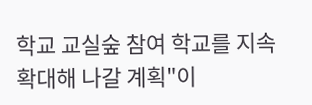학교 교실숲 참여 학교를 지속 확대해 나갈 계획"이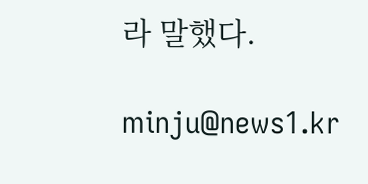라 말했다.

minju@news1.kr